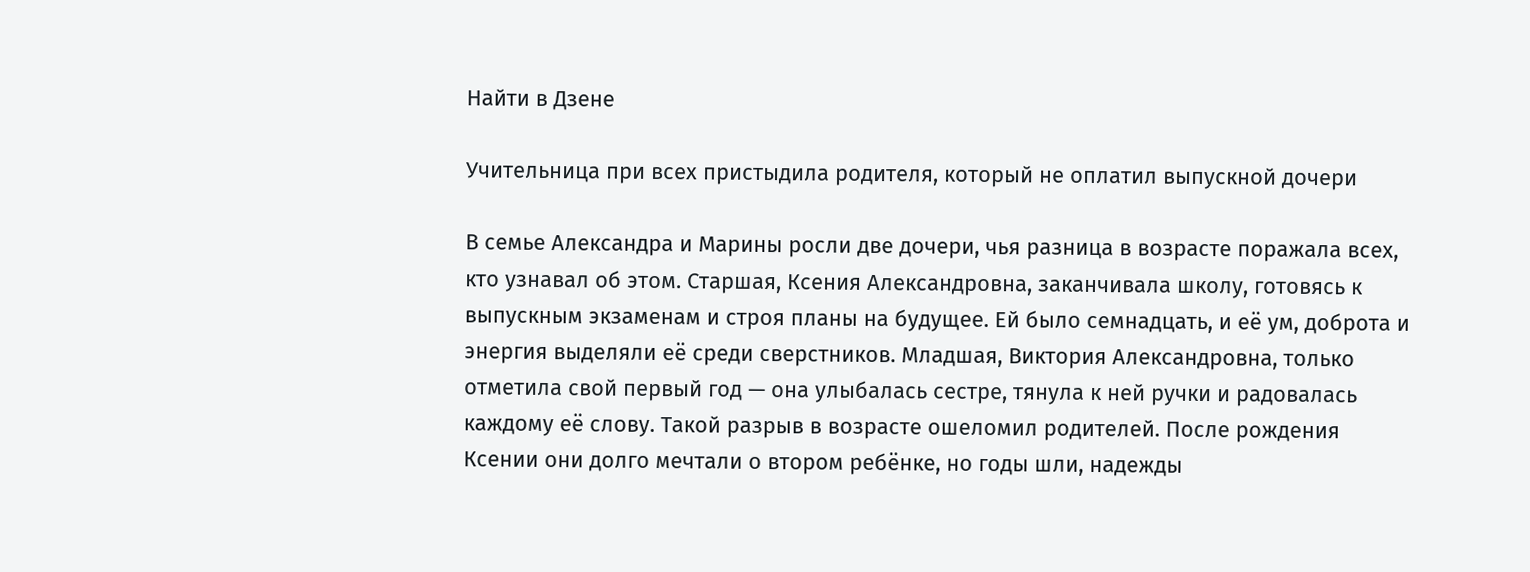Найти в Дзене

Учительница при всех пристыдила родителя, который не оплатил выпускной дочери

В семье Александра и Марины росли две дочери, чья разница в возрасте поражала всех, кто узнавал об этом. Старшая, Ксения Александровна, заканчивала школу, готовясь к выпускным экзаменам и строя планы на будущее. Ей было семнадцать, и её ум, доброта и энергия выделяли её среди сверстников. Младшая, Виктория Александровна, только отметила свой первый год — она улыбалась сестре, тянула к ней ручки и радовалась каждому её слову. Такой разрыв в возрасте ошеломил родителей. После рождения Ксении они долго мечтали о втором ребёнке, но годы шли, надежды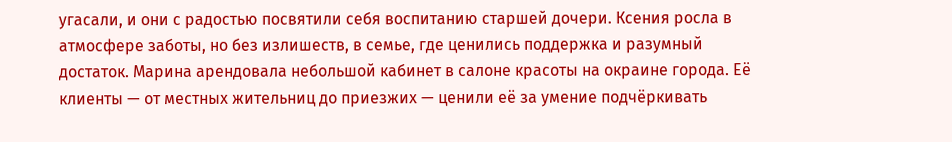угасали, и они с радостью посвятили себя воспитанию старшей дочери. Ксения росла в атмосфере заботы, но без излишеств, в семье, где ценились поддержка и разумный достаток. Марина арендовала небольшой кабинет в салоне красоты на окраине города. Её клиенты — от местных жительниц до приезжих — ценили её за умение подчёркивать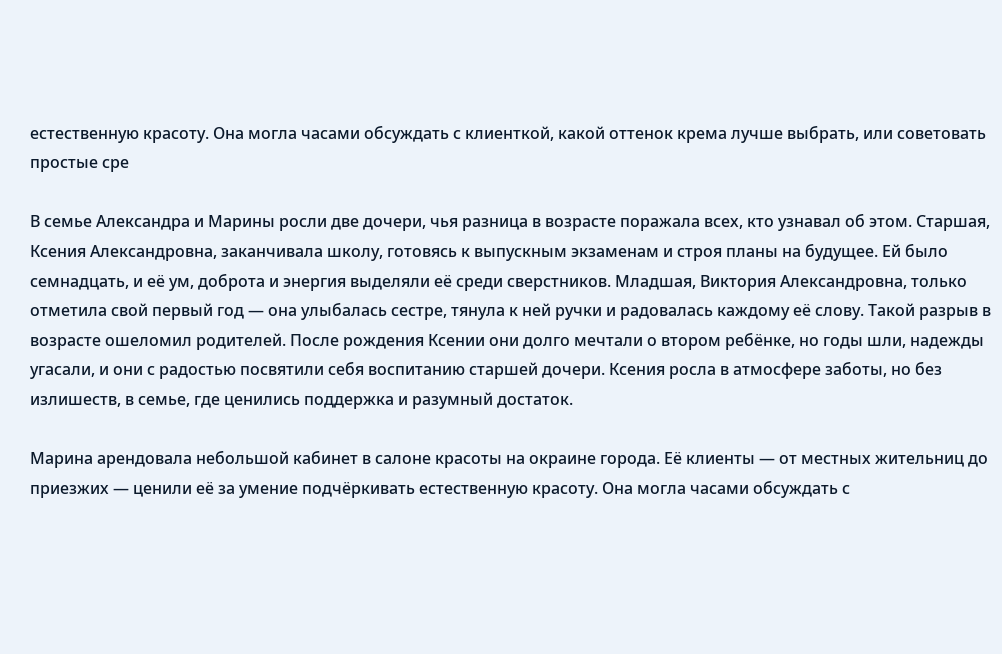естественную красоту. Она могла часами обсуждать с клиенткой, какой оттенок крема лучше выбрать, или советовать простые сре

В семье Александра и Марины росли две дочери, чья разница в возрасте поражала всех, кто узнавал об этом. Старшая, Ксения Александровна, заканчивала школу, готовясь к выпускным экзаменам и строя планы на будущее. Ей было семнадцать, и её ум, доброта и энергия выделяли её среди сверстников. Младшая, Виктория Александровна, только отметила свой первый год — она улыбалась сестре, тянула к ней ручки и радовалась каждому её слову. Такой разрыв в возрасте ошеломил родителей. После рождения Ксении они долго мечтали о втором ребёнке, но годы шли, надежды угасали, и они с радостью посвятили себя воспитанию старшей дочери. Ксения росла в атмосфере заботы, но без излишеств, в семье, где ценились поддержка и разумный достаток.

Марина арендовала небольшой кабинет в салоне красоты на окраине города. Её клиенты — от местных жительниц до приезжих — ценили её за умение подчёркивать естественную красоту. Она могла часами обсуждать с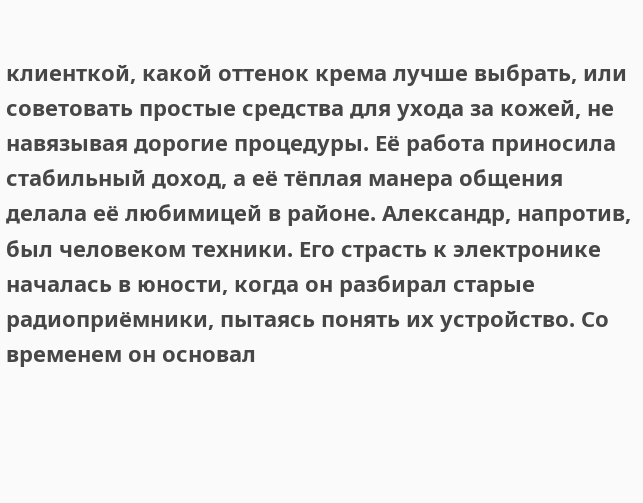клиенткой, какой оттенок крема лучше выбрать, или советовать простые средства для ухода за кожей, не навязывая дорогие процедуры. Её работа приносила стабильный доход, а её тёплая манера общения делала её любимицей в районе. Александр, напротив, был человеком техники. Его страсть к электронике началась в юности, когда он разбирал старые радиоприёмники, пытаясь понять их устройство. Со временем он основал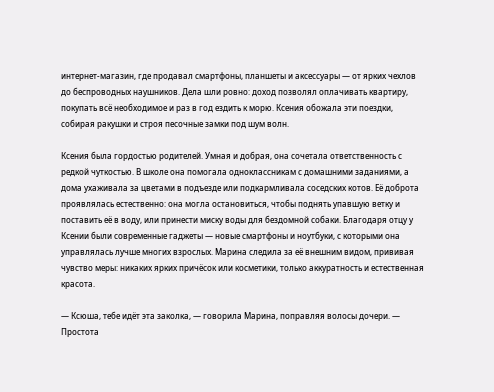интернет-магазин, где продавал смартфоны, планшеты и аксессуары — от ярких чехлов до беспроводных наушников. Дела шли ровно: доход позволял оплачивать квартиру, покупать всё необходимое и раз в год ездить к морю. Ксения обожала эти поездки, собирая ракушки и строя песочные замки под шум волн.

Ксения была гордостью родителей. Умная и добрая, она сочетала ответственность с редкой чуткостью. В школе она помогала одноклассникам с домашними заданиями, а дома ухаживала за цветами в подъезде или подкармливала соседских котов. Её доброта проявлялась естественно: она могла остановиться, чтобы поднять упавшую ветку и поставить её в воду, или принести миску воды для бездомной собаки. Благодаря отцу у Ксении были современные гаджеты — новые смартфоны и ноутбуки, с которыми она управлялась лучше многих взрослых. Марина следила за её внешним видом, прививая чувство меры: никаких ярких причёсок или косметики, только аккуратность и естественная красота.

— Ксюша, тебе идёт эта заколка, — говорила Марина, поправляя волосы дочери. — Простота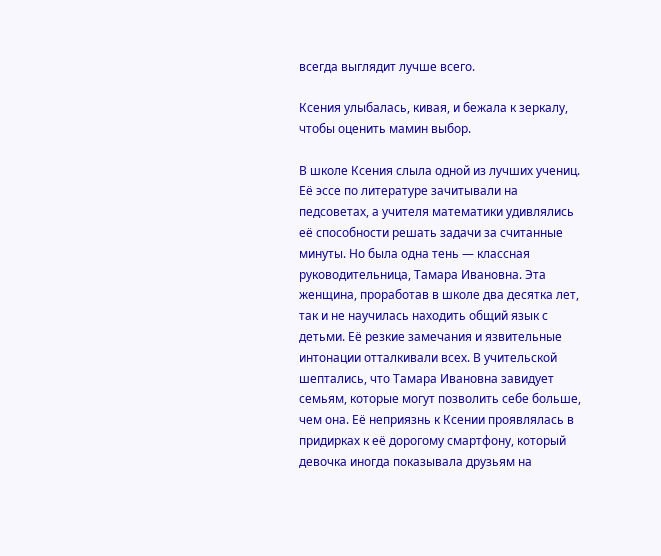всегда выглядит лучше всего.

Ксения улыбалась, кивая, и бежала к зеркалу, чтобы оценить мамин выбор.

В школе Ксения слыла одной из лучших учениц. Её эссе по литературе зачитывали на педсоветах, а учителя математики удивлялись её способности решать задачи за считанные минуты. Но была одна тень — классная руководительница, Тамара Ивановна. Эта женщина, проработав в школе два десятка лет, так и не научилась находить общий язык с детьми. Её резкие замечания и язвительные интонации отталкивали всех. В учительской шептались, что Тамара Ивановна завидует семьям, которые могут позволить себе больше, чем она. Её неприязнь к Ксении проявлялась в придирках к её дорогому смартфону, который девочка иногда показывала друзьям на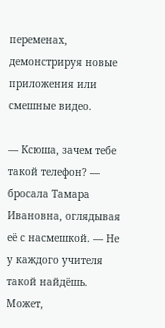переменах, демонстрируя новые приложения или смешные видео.

— Ксюша, зачем тебе такой телефон? — бросала Тамара Ивановна, оглядывая её с насмешкой. — Не у каждого учителя такой найдёшь. Может,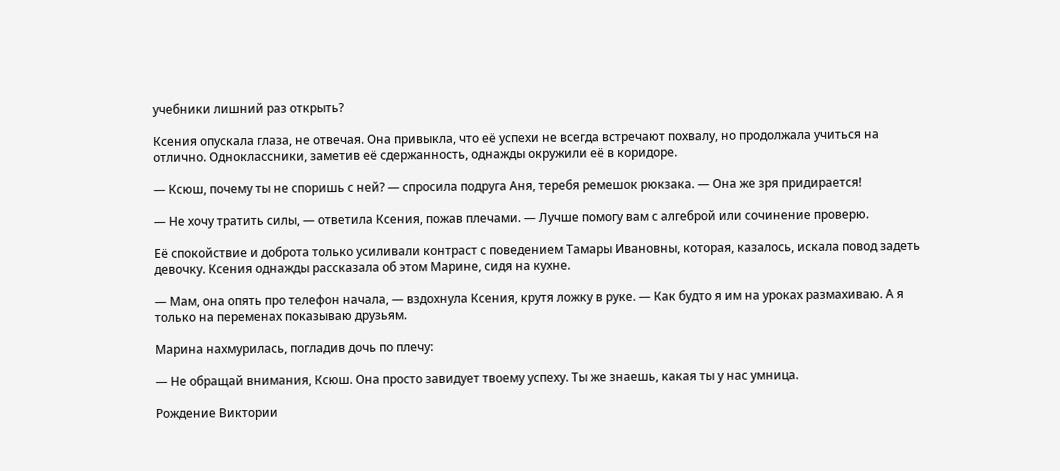учебники лишний раз открыть?

Ксения опускала глаза, не отвечая. Она привыкла, что её успехи не всегда встречают похвалу, но продолжала учиться на отлично. Одноклассники, заметив её сдержанность, однажды окружили её в коридоре.

— Ксюш, почему ты не споришь с ней? — спросила подруга Аня, теребя ремешок рюкзака. — Она же зря придирается!

— Не хочу тратить силы, — ответила Ксения, пожав плечами. — Лучше помогу вам с алгеброй или сочинение проверю.

Её спокойствие и доброта только усиливали контраст с поведением Тамары Ивановны, которая, казалось, искала повод задеть девочку. Ксения однажды рассказала об этом Марине, сидя на кухне.

— Мам, она опять про телефон начала, — вздохнула Ксения, крутя ложку в руке. — Как будто я им на уроках размахиваю. А я только на переменах показываю друзьям.

Марина нахмурилась, погладив дочь по плечу:

— Не обращай внимания, Ксюш. Она просто завидует твоему успеху. Ты же знаешь, какая ты у нас умница.

Рождение Виктории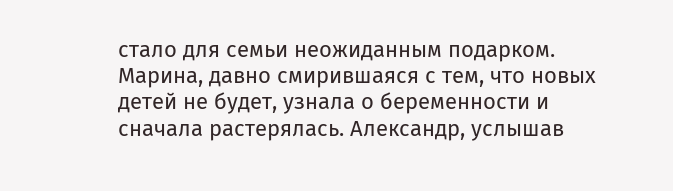стало для семьи неожиданным подарком. Марина, давно смирившаяся с тем, что новых детей не будет, узнала о беременности и сначала растерялась. Александр, услышав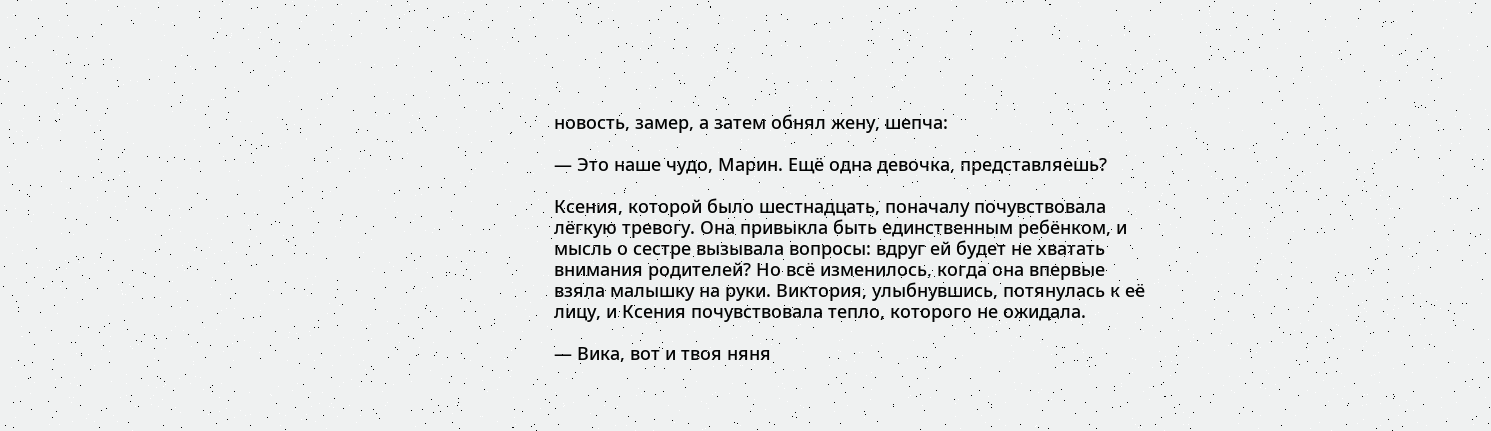новость, замер, а затем обнял жену, шепча:

— Это наше чудо, Марин. Ещё одна девочка, представляешь?

Ксения, которой было шестнадцать, поначалу почувствовала лёгкую тревогу. Она привыкла быть единственным ребёнком, и мысль о сестре вызывала вопросы: вдруг ей будет не хватать внимания родителей? Но всё изменилось, когда она впервые взяла малышку на руки. Виктория, улыбнувшись, потянулась к её лицу, и Ксения почувствовала тепло, которого не ожидала.

— Вика, вот и твоя няня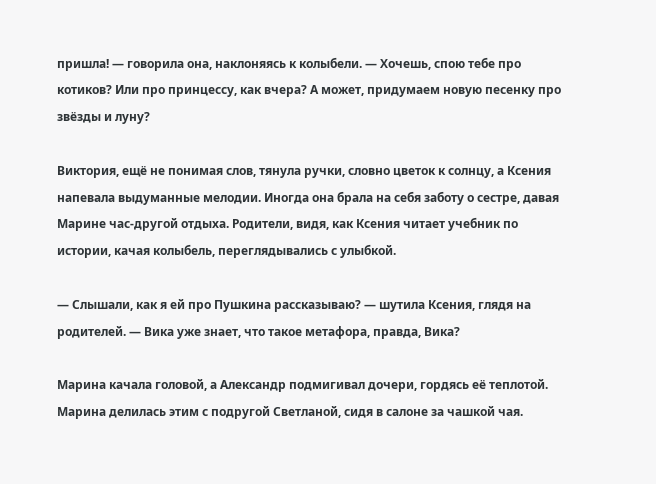пришла! — говорила она, наклоняясь к колыбели. — Хочешь, спою тебе про котиков? Или про принцессу, как вчера? А может, придумаем новую песенку про звёзды и луну?

Виктория, ещё не понимая слов, тянула ручки, словно цветок к солнцу, а Ксения напевала выдуманные мелодии. Иногда она брала на себя заботу о сестре, давая Марине час-другой отдыха. Родители, видя, как Ксения читает учебник по истории, качая колыбель, переглядывались с улыбкой.

— Слышали, как я ей про Пушкина рассказываю? — шутила Ксения, глядя на родителей. — Вика уже знает, что такое метафора, правда, Вика?

Марина качала головой, а Александр подмигивал дочери, гордясь её теплотой. Марина делилась этим с подругой Светланой, сидя в салоне за чашкой чая.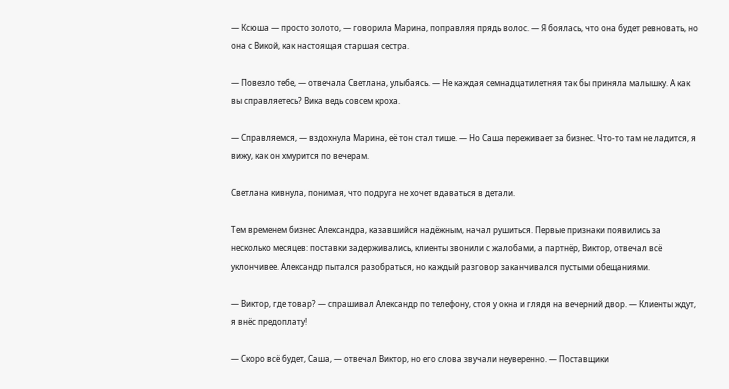— Ксюша — просто золото, — говорила Марина, поправляя прядь волос. — Я боялась, что она будет ревновать, но она с Викой, как настоящая старшая сестра.

— Повезло тебе, — отвечала Светлана, улыбаясь. — Не каждая семнадцатилетняя так бы приняла малышку. А как вы справляетесь? Вика ведь совсем кроха.

— Справляемся, — вздохнула Марина, её тон стал тише. — Но Саша переживает за бизнес. Что-то там не ладится, я вижу, как он хмурится по вечерам.

Светлана кивнула, понимая, что подруга не хочет вдаваться в детали.

Тем временем бизнес Александра, казавшийся надёжным, начал рушиться. Первые признаки появились за несколько месяцев: поставки задерживались, клиенты звонили с жалобами, а партнёр, Виктор, отвечал всё уклончивее. Александр пытался разобраться, но каждый разговор заканчивался пустыми обещаниями.

— Виктор, где товар? — спрашивал Александр по телефону, стоя у окна и глядя на вечерний двор. — Клиенты ждут, я внёс предоплату!

— Скоро всё будет, Саша, — отвечал Виктор, но его слова звучали неуверенно. — Поставщики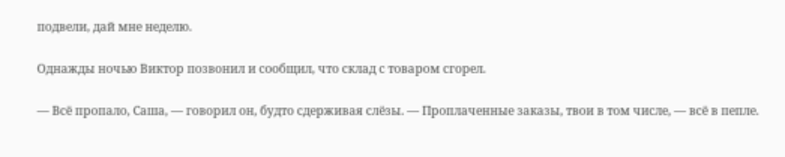подвели, дай мне неделю.

Однажды ночью Виктор позвонил и сообщил, что склад с товаром сгорел.

— Всё пропало, Саша, — говорил он, будто сдерживая слёзы. — Проплаченные заказы, твои в том числе, — всё в пепле.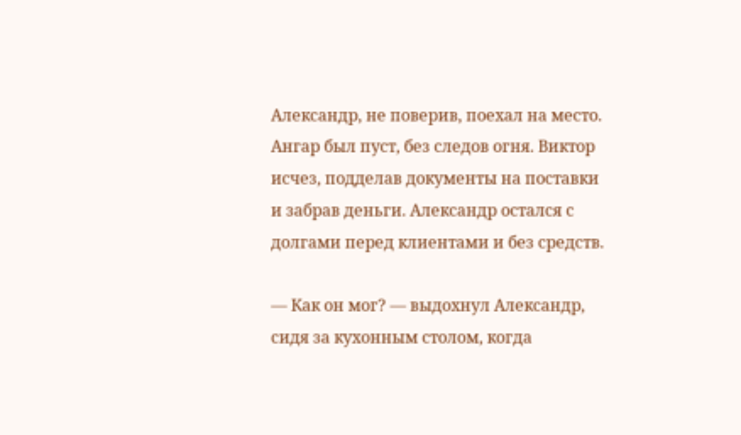Александр, не поверив, поехал на место. Ангар был пуст, без следов огня. Виктор исчез, подделав документы на поставки и забрав деньги. Александр остался с долгами перед клиентами и без средств.

— Как он мог? — выдохнул Александр, сидя за кухонным столом, когда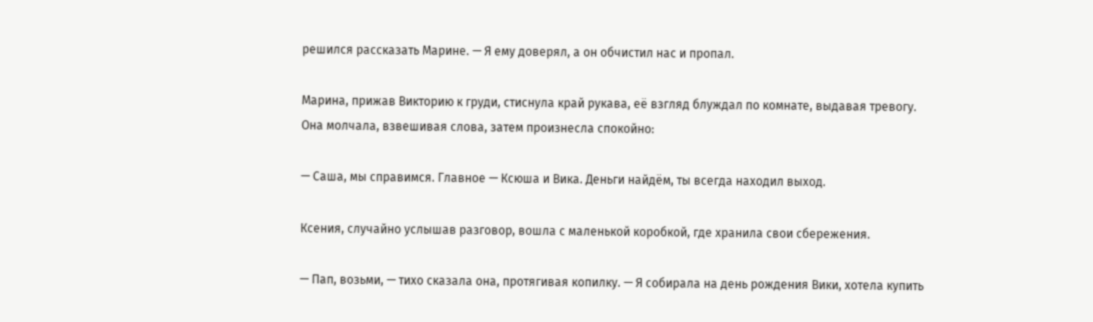решился рассказать Марине. — Я ему доверял, а он обчистил нас и пропал.

Марина, прижав Викторию к груди, стиснула край рукава, её взгляд блуждал по комнате, выдавая тревогу. Она молчала, взвешивая слова, затем произнесла спокойно:

— Саша, мы справимся. Главное — Ксюша и Вика. Деньги найдём, ты всегда находил выход.

Ксения, случайно услышав разговор, вошла с маленькой коробкой, где хранила свои сбережения.

— Пап, возьми, — тихо сказала она, протягивая копилку. — Я собирала на день рождения Вики, хотела купить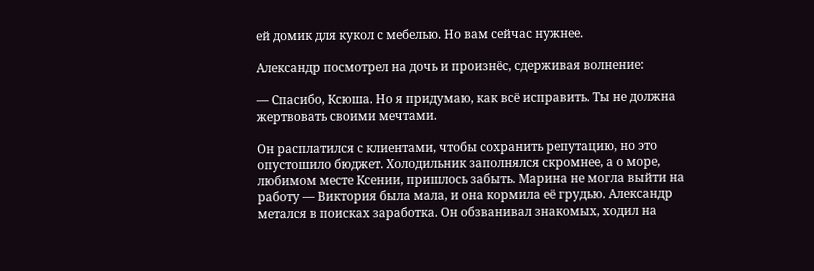ей домик для кукол с мебелью. Но вам сейчас нужнее.

Александр посмотрел на дочь и произнёс, сдерживая волнение:

— Спасибо, Ксюша. Но я придумаю, как всё исправить. Ты не должна жертвовать своими мечтами.

Он расплатился с клиентами, чтобы сохранить репутацию, но это опустошило бюджет. Холодильник заполнялся скромнее, а о море, любимом месте Ксении, пришлось забыть. Марина не могла выйти на работу — Виктория была мала, и она кормила её грудью. Александр метался в поисках заработка. Он обзванивал знакомых, ходил на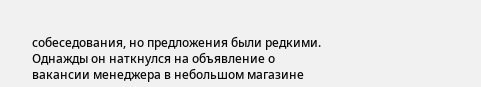собеседования, но предложения были редкими. Однажды он наткнулся на объявление о вакансии менеджера в небольшом магазине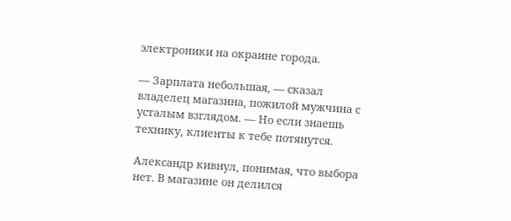электроники на окраине города.

— Зарплата небольшая, — сказал владелец магазина, пожилой мужчина с усталым взглядом. — Но если знаешь технику, клиенты к тебе потянутся.

Александр кивнул, понимая, что выбора нет. В магазине он делился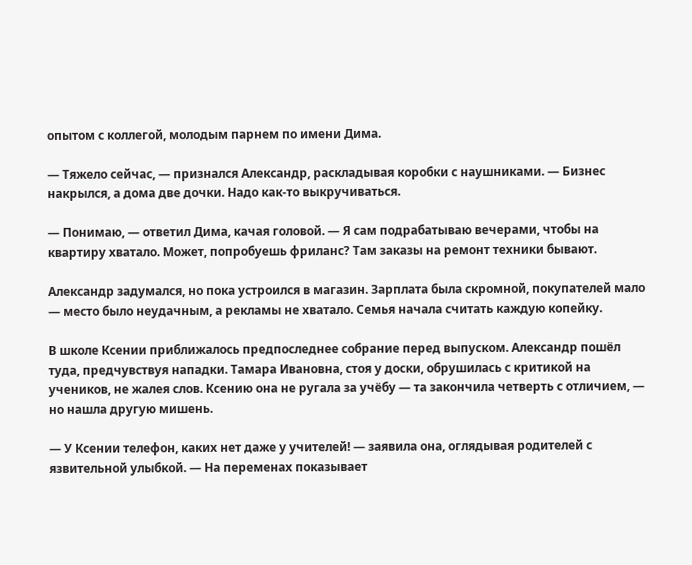опытом с коллегой, молодым парнем по имени Дима.

— Тяжело сейчас, — признался Александр, раскладывая коробки с наушниками. — Бизнес накрылся, а дома две дочки. Надо как-то выкручиваться.

— Понимаю, — ответил Дима, качая головой. — Я сам подрабатываю вечерами, чтобы на квартиру хватало. Может, попробуешь фриланс? Там заказы на ремонт техники бывают.

Александр задумался, но пока устроился в магазин. Зарплата была скромной, покупателей мало — место было неудачным, а рекламы не хватало. Семья начала считать каждую копейку.

В школе Ксении приближалось предпоследнее собрание перед выпуском. Александр пошёл туда, предчувствуя нападки. Тамара Ивановна, стоя у доски, обрушилась с критикой на учеников, не жалея слов. Ксению она не ругала за учёбу — та закончила четверть с отличием, — но нашла другую мишень.

— У Ксении телефон, каких нет даже у учителей! — заявила она, оглядывая родителей с язвительной улыбкой. — На переменах показывает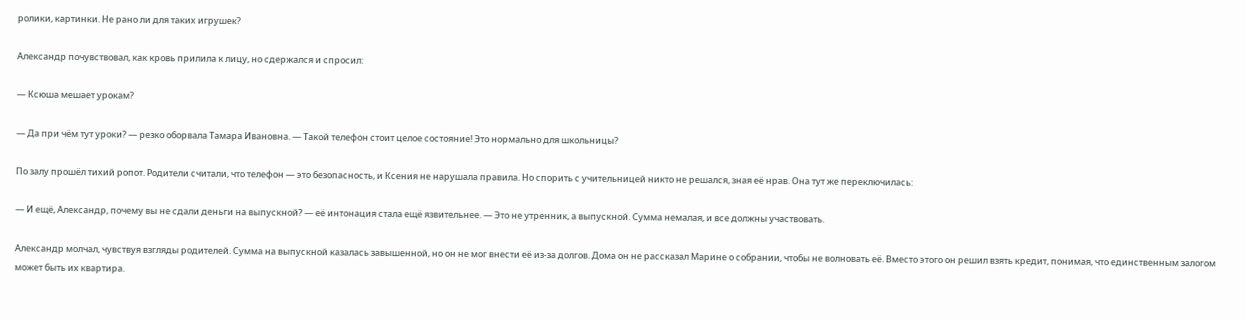ролики, картинки. Не рано ли для таких игрушек?

Александр почувствовал, как кровь прилила к лицу, но сдержался и спросил:

— Ксюша мешает урокам?

— Да при чём тут уроки? — резко оборвала Тамара Ивановна. — Такой телефон стоит целое состояние! Это нормально для школьницы?

По залу прошёл тихий ропот. Родители считали, что телефон — это безопасность, и Ксения не нарушала правила. Но спорить с учительницей никто не решался, зная её нрав. Она тут же переключилась:

— И ещё, Александр, почему вы не сдали деньги на выпускной? — её интонация стала ещё язвительнее. — Это не утренник, а выпускной. Сумма немалая, и все должны участвовать.

Александр молчал, чувствуя взгляды родителей. Сумма на выпускной казалась завышенной, но он не мог внести её из-за долгов. Дома он не рассказал Марине о собрании, чтобы не волновать её. Вместо этого он решил взять кредит, понимая, что единственным залогом может быть их квартира.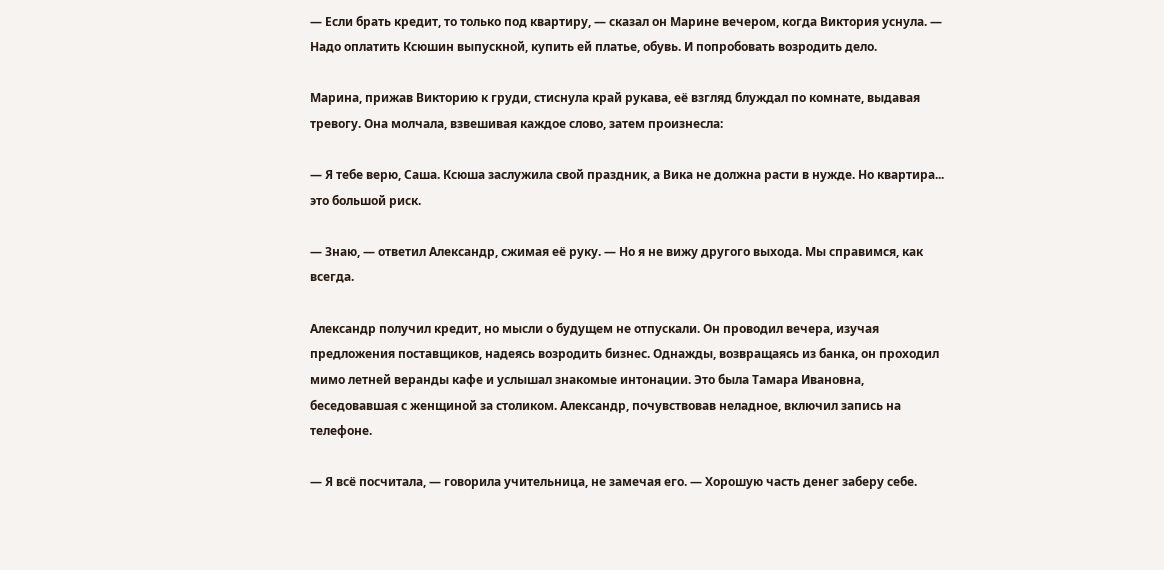— Если брать кредит, то только под квартиру, — сказал он Марине вечером, когда Виктория уснула. — Надо оплатить Ксюшин выпускной, купить ей платье, обувь. И попробовать возродить дело.

Марина, прижав Викторию к груди, стиснула край рукава, её взгляд блуждал по комнате, выдавая тревогу. Она молчала, взвешивая каждое слово, затем произнесла:

— Я тебе верю, Саша. Ксюша заслужила свой праздник, а Вика не должна расти в нужде. Но квартира... это большой риск.

— Знаю, — ответил Александр, сжимая её руку. — Но я не вижу другого выхода. Мы справимся, как всегда.

Александр получил кредит, но мысли о будущем не отпускали. Он проводил вечера, изучая предложения поставщиков, надеясь возродить бизнес. Однажды, возвращаясь из банка, он проходил мимо летней веранды кафе и услышал знакомые интонации. Это была Тамара Ивановна, беседовавшая с женщиной за столиком. Александр, почувствовав неладное, включил запись на телефоне.

— Я всё посчитала, — говорила учительница, не замечая его. — Хорошую часть денег заберу себе.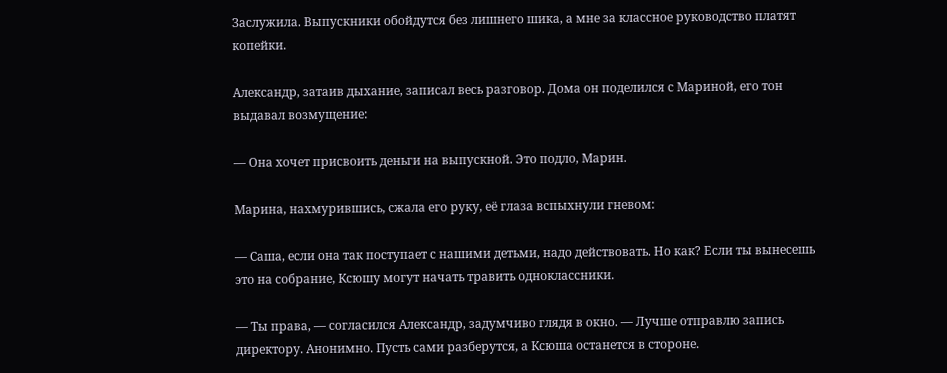Заслужила. Выпускники обойдутся без лишнего шика, а мне за классное руководство платят копейки.

Александр, затаив дыхание, записал весь разговор. Дома он поделился с Мариной, его тон выдавал возмущение:

— Она хочет присвоить деньги на выпускной. Это подло, Марин.

Марина, нахмурившись, сжала его руку, её глаза вспыхнули гневом:

— Саша, если она так поступает с нашими детьми, надо действовать. Но как? Если ты вынесешь это на собрание, Ксюшу могут начать травить одноклассники.

— Ты права, — согласился Александр, задумчиво глядя в окно. — Лучше отправлю запись директору. Анонимно. Пусть сами разберутся, а Ксюша останется в стороне.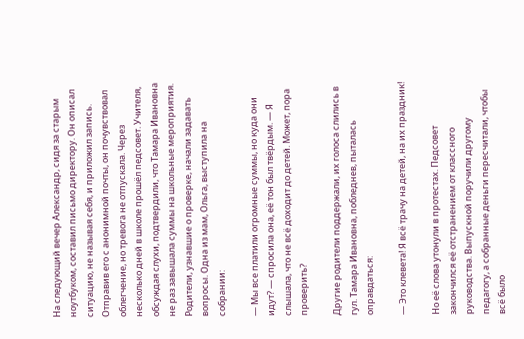На следующий вечер Александр, сидя за старым ноутбуком, составил письмо директору. Он описал ситуацию, не называя себя, и приложил запись. Отправив его с анонимной почты, он почувствовал облегчение, но тревога не отпускала. Через несколько дней в школе прошёл педсовет. Учителя, обсуждая слухи, подтвердили, что Тамара Ивановна не раз завышала суммы на школьные мероприятия. Родители, узнавшие о проверке, начали задавать вопросы. Одна из мам, Ольга, выступила на собрании:

— Мы все платили огромные суммы, но куда они идут? — спросила она, её тон был твёрдым. — Я слышала, что не всё доходит до детей. Может, пора проверить?

Другие родители поддержали, их голоса слились в гул. Тамара Ивановна, побледнев, пыталась оправдаться:

— Это клевета! Я всё трачу на детей, на их праздник!

Но её слова утонули в протестах. Педсовет закончился её отстранением от классного руководства. Выпускной поручили другому педагогу, а собранные деньги пересчитали, чтобы всё было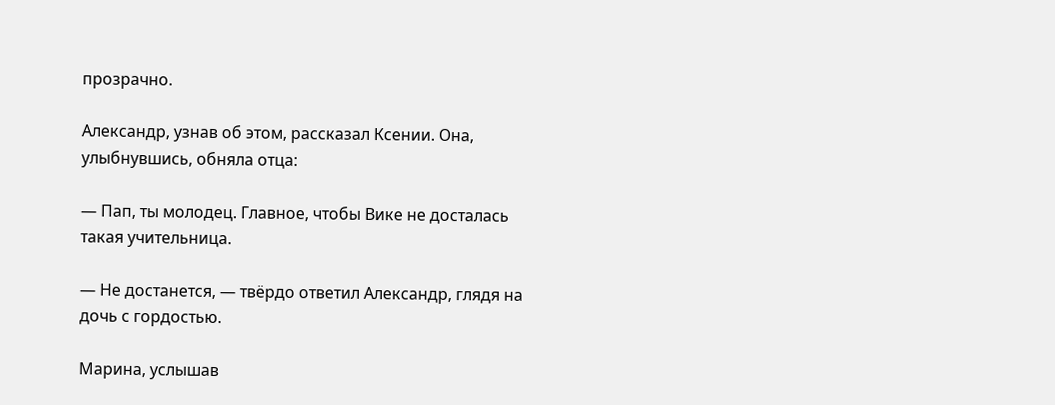прозрачно.

Александр, узнав об этом, рассказал Ксении. Она, улыбнувшись, обняла отца:

— Пап, ты молодец. Главное, чтобы Вике не досталась такая учительница.

— Не достанется, — твёрдо ответил Александр, глядя на дочь с гордостью.

Марина, услышав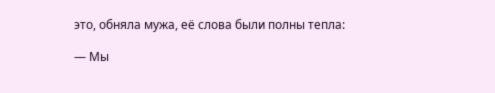это, обняла мужа, её слова были полны тепла:

— Мы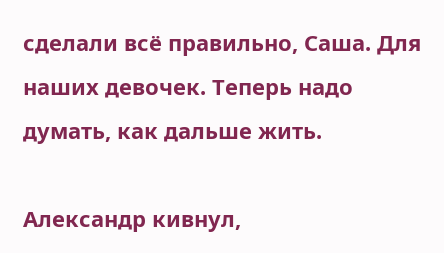сделали всё правильно, Саша. Для наших девочек. Теперь надо думать, как дальше жить.

Александр кивнул,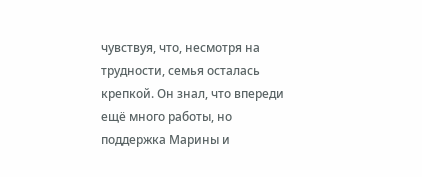чувствуя, что, несмотря на трудности, семья осталась крепкой. Он знал, что впереди ещё много работы, но поддержка Марины и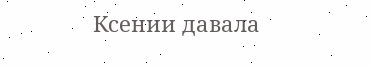Ксении давала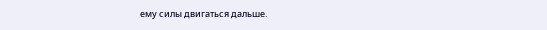ему силы двигаться дальше.